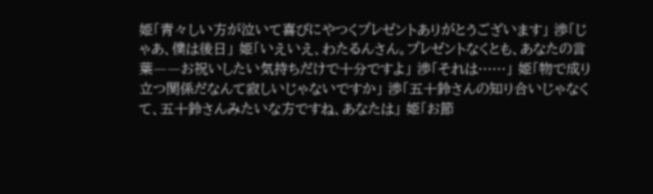姫「青々しい方が泣いて喜びにやつくプレゼントありがとうございます」 渉「じゃあ、僕は後日」 姫「いえいえ、わたるんさん。プレゼントなくとも、あなたの言葉――お祝いしたい気持ちだけで十分ですよ」 渉「それは……」 姫「物で成り立つ関係だなんて寂しいじゃないですか」 渉「五十鈴さんの知り合いじゃなくて、五十鈴さんみたいな方ですね、あなたは」 姫「お節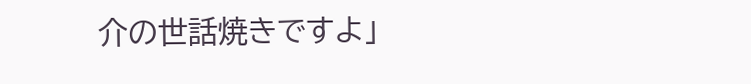介の世話焼きですよ」